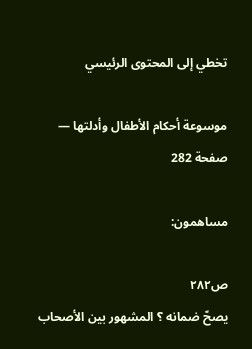تخطي إلى المحتوى الرئيسي

موسوعة أحكام الأطفال وأدلتها — صفحة 282

مساهمون:

ص٢٨٢
يصحّ ضمانه ؟ المشهور بين الأصحاب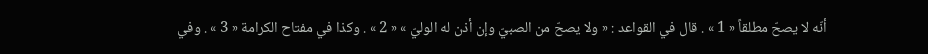أنّه لا يصحّ مطلقاً « 1 » . قال في القواعد : « ولا يصحّ من الصبيّ وإن أذن له الوليّ » « 2 » . وكذا في مفتاح الكرامة « 3 » . وفي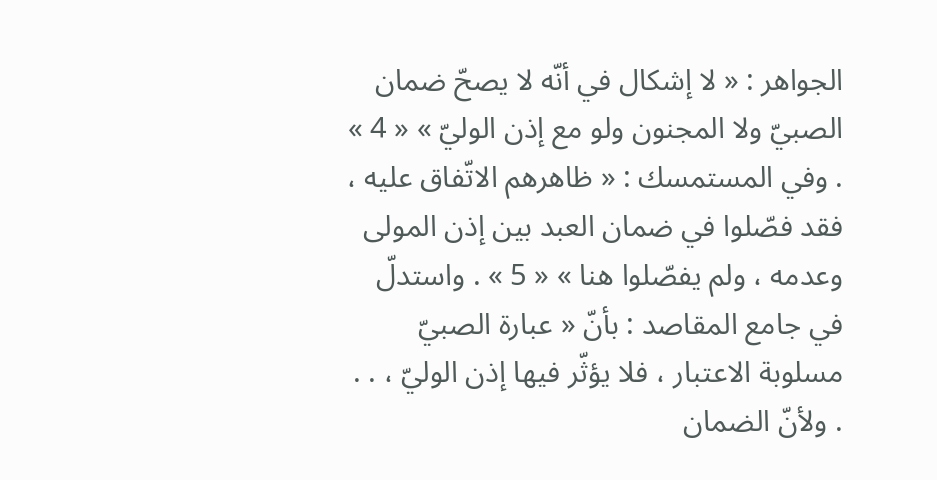الجواهر : « لا إشكال في أنّه لا يصحّ ضمان الصبيّ ولا المجنون ولو مع إذن الوليّ » « 4 » . وفي المستمسك : « ظاهرهم الاتّفاق عليه ، فقد فصّلوا في ضمان العبد بين إذن المولى وعدمه ، ولم يفصّلوا هنا » « 5 » . واستدلّ في جامع المقاصد : بأنّ « عبارة الصبيّ مسلوبة الاعتبار ، فلا يؤثّر فيها إذن الوليّ ، . . . ولأنّ الضمان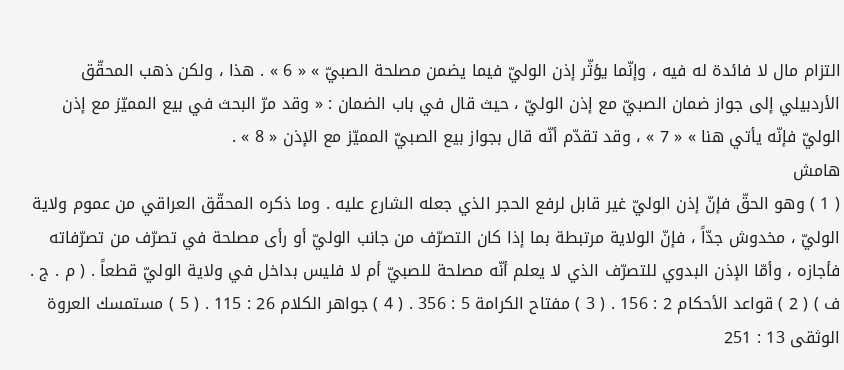التزام مال لا فائدة له فيه ، وإنّما يؤثّر إذن الوليّ فيما يضمن مصلحة الصبيّ » « 6 » . هذا ، ولكن ذهب المحقّق الأردبيلي إلى جواز ضمان الصبيّ مع إذن الوليّ ، حيث قال في باب الضمان : « وقد مرّ البحث في بيع المميّز مع إذن الوليّ فإنّه يأتي هنا » « 7 » ، وقد تقدّم أنّه قال بجواز بيع الصبيّ المميّز مع الإذن « 8 » .
هامش
( 1 ) وهو الحقّ فإنّ إذن الوليّ غير قابل لرفع الحجر الذي جعله الشارع عليه . وما ذكره المحقّق العراقي من عموم ولاية الوليّ ، مخدوش جدّاً ، فإنّ الولاية مرتبطة بما إذا كان التصرّف من جانب الوليّ أو رأى مصلحة في تصرّف من تصرّفاته فأجازه ، وأمّا الإذن البدوي للتصرّف الذي لا يعلم أنّه مصلحة للصبيّ أم لا فليس بداخل في ولاية الوليّ قطعاً . ( م . ج . ف ) ( 2 ) قواعد الأحكام 2 : 156 . ( 3 ) مفتاح الكرامة 5 : 356 . ( 4 ) جواهر الكلام 26 : 115 . ( 5 ) مستمسك العروة الوثقى 13 : 251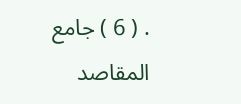. ( 6 ) جامع المقاصد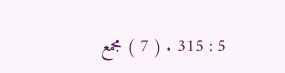5 : 315 . ( 7 ) مجمع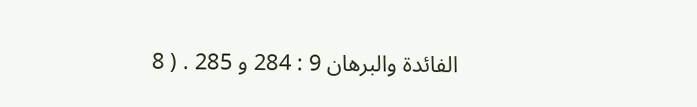الفائدة والبرهان 9 : 284 و 285 . ( 8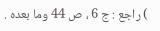) راجع : ج 6 ، ص 44 وما بعده .